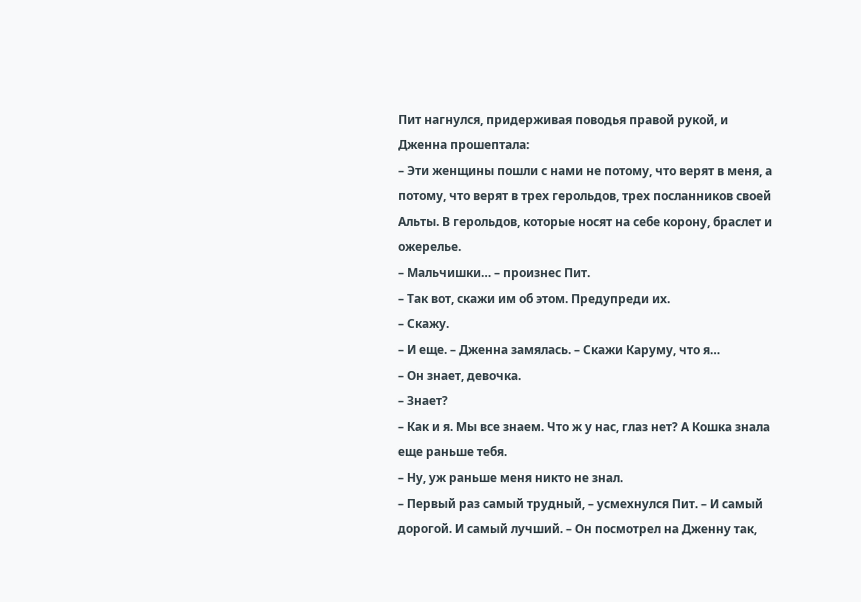Пит нагнулся, придерживая поводья правой рукой, и Дженна прошептала:
– Эти женщины пошли с нами не потому, что верят в меня, а потому, что верят в трех герольдов, трех посланников своей Альты. В герольдов, которые носят на себе корону, браслет и ожерелье.
– Мальчишки… – произнес Пит.
– Так вот, скажи им об этом. Предупреди их.
– Скажу.
– И еще. – Дженна замялась. – Скажи Каруму, что я…
– Он знает, девочка.
– Знает?
– Как и я. Мы все знаем. Что ж у нас, глаз нет? А Кошка знала еще раньше тебя.
– Ну, уж раньше меня никто не знал.
– Первый раз самый трудный, – усмехнулся Пит. – И самый дорогой. И самый лучший. – Он посмотрел на Дженну так,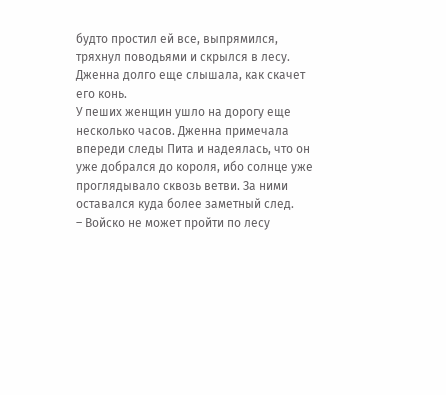будто простил ей все, выпрямился, тряхнул поводьями и скрылся в лесу.
Дженна долго еще слышала, как скачет его конь.
У пеших женщин ушло на дорогу еще несколько часов. Дженна примечала впереди следы Пита и надеялась, что он уже добрался до короля, ибо солнце уже проглядывало сквозь ветви. За ними оставался куда более заметный след.
– Войско не может пройти по лесу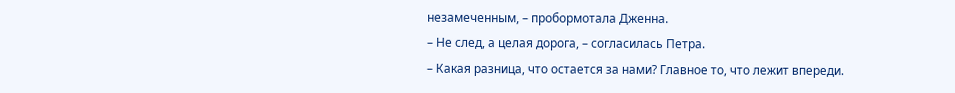незамеченным, – пробормотала Дженна.
– Не след, а целая дорога, – согласилась Петра.
– Какая разница, что остается за нами? Главное то, что лежит впереди.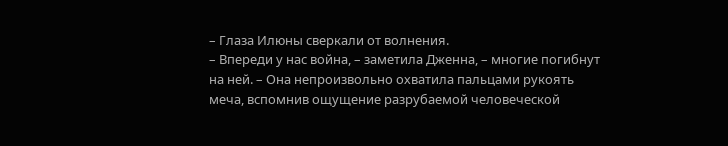– Глаза Илюны сверкали от волнения.
– Впереди у нас война, – заметила Дженна, – многие погибнут на ней. – Она непроизвольно охватила пальцами рукоять меча, вспомнив ощущение разрубаемой человеческой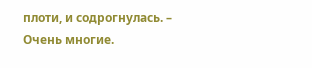плоти, и содрогнулась. – Очень многие.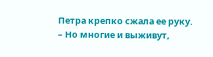Петра крепко сжала ее руку.
– Но многие и выживут,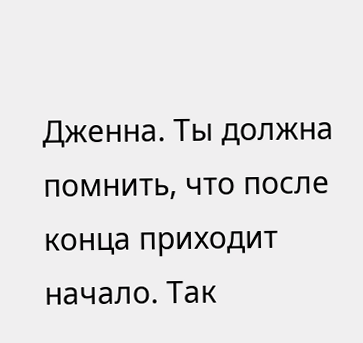Дженна. Ты должна помнить, что после конца приходит начало. Так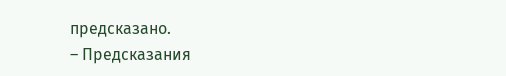предсказано.
– Предсказания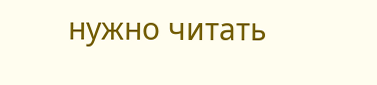нужно читать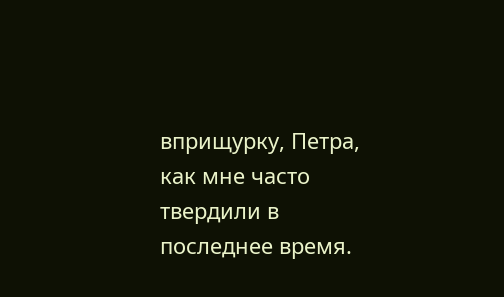вприщурку, Петра, как мне часто твердили в последнее время.